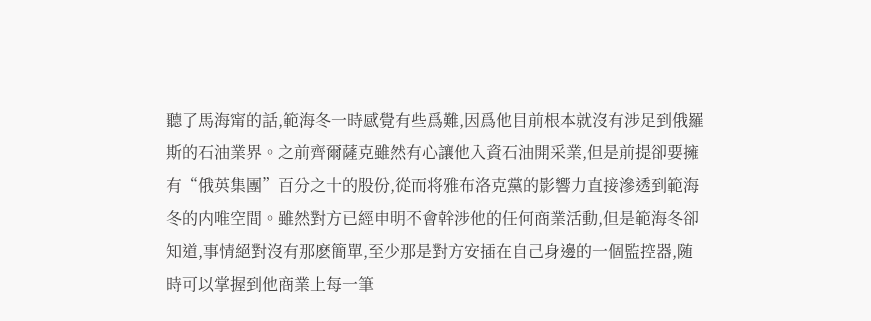聽了馬海甯的話,範海冬一時感覺有些爲難,因爲他目前根本就沒有涉足到俄羅斯的石油業界。之前齊爾薩克雖然有心讓他入資石油開采業,但是前提卻要擁有“俄英集團”百分之十的股份,從而将雅布洛克黨的影響力直接滲透到範海冬的内唯空間。雖然對方已經申明不會幹涉他的任何商業活動,但是範海冬卻知道,事情絕對沒有那麽簡單,至少那是對方安插在自己身邊的一個監控器,随時可以掌握到他商業上每一筆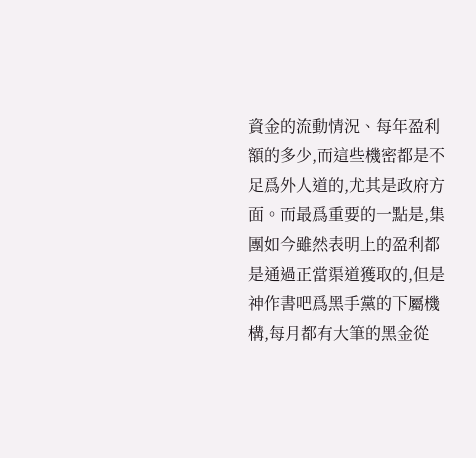資金的流動情況、每年盈利額的多少,而這些機密都是不足爲外人道的,尤其是政府方面。而最爲重要的一點是,集團如今雖然表明上的盈利都是通過正當渠道獲取的,但是神作書吧爲黑手黨的下屬機構,每月都有大筆的黑金從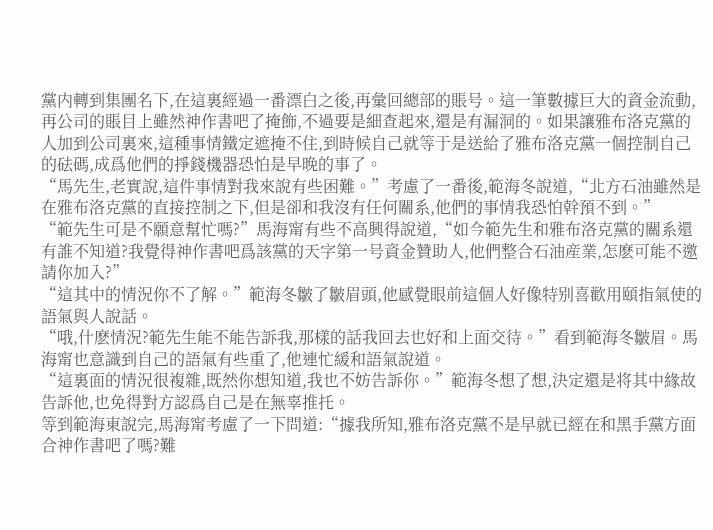黨内轉到集團名下,在這裏經過一番漂白之後,再彙回總部的賬号。這一筆數據巨大的資金流動,再公司的賬目上雖然神作書吧了掩飾,不過要是細查起來,還是有漏洞的。如果讓雅布洛克黨的人加到公司裏來,這種事情鐵定遮掩不住,到時候自己就等于是送給了雅布洛克黨一個控制自己的砝碼,成爲他們的掙錢機器恐怕是早晚的事了。
“馬先生,老實說,這件事情對我來說有些困難。”考慮了一番後,範海冬說道,“北方石油雖然是在雅布洛克黨的直接控制之下,但是卻和我沒有任何關系,他們的事情我恐怕幹預不到。”
“範先生可是不願意幫忙嗎?”馬海甯有些不高興得說道,“如今範先生和雅布洛克黨的關系還有誰不知道?我覺得神作書吧爲該黨的天字第一号資金贊助人,他們整合石油産業,怎麽可能不邀請你加入?”
“這其中的情況你不了解。”範海冬皺了皺眉頭,他感覺眼前這個人好像特别喜歡用頤指氣使的語氣與人說話。
“哦,什麽情況?範先生能不能告訴我,那樣的話我回去也好和上面交待。”看到範海冬皺眉。馬海甯也意識到自己的語氣有些重了,他連忙緩和語氣說道。
“這裏面的情況很複雜,既然你想知道,我也不妨告訴你。”範海冬想了想,決定還是将其中緣故告訴他,也免得對方認爲自己是在無辜推托。
等到範海東說完,馬海甯考慮了一下問道:“據我所知,雅布洛克黨不是早就已經在和黑手黨方面合神作書吧了嗎?難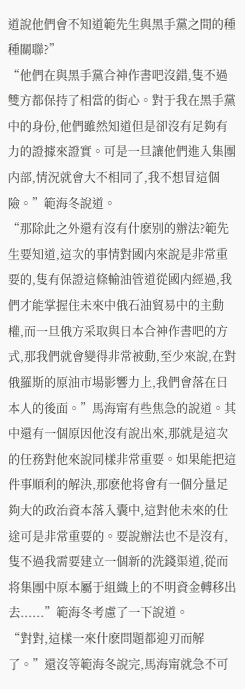道說他們會不知道範先生與黑手黨之間的種種關聯?”
“他們在與黑手黨合神作書吧沒錯,隻不過雙方都保持了相當的街心。對于我在黑手黨中的身份,他們雖然知道但是卻沒有足夠有力的證據來證實。可是一旦讓他們進入集團内部,情況就會大不相同了,我不想冒這個險。”範海冬說道。
“那除此之外還有沒有什麽别的辦法?範先生要知道,這次的事情對國内來說是非常重要的,隻有保證這條輸油管道從國内經過,我們才能掌握住未來中俄石油貿易中的主動權,而一旦俄方采取與日本合神作書吧的方式,那我們就會變得非常被動,至少來說,在對俄羅斯的原油市場影響力上,我們會落在日本人的後面。”馬海甯有些焦急的說道。其中還有一個原因他沒有說出來,那就是這次的任務對他來說同樣非常重要。如果能把這件事順利的解決,那麽他将會有一個分量足夠大的政治資本落入囊中,這對他未來的仕途可是非常重要的。要說辦法也不是沒有,隻不過我需要建立一個新的洗錢渠道,從而将集團中原本屬于組織上的不明資金轉移出去......”範海冬考慮了一下說道。
“對對,這樣一來什麽問題都迎刃而解了。”還沒等範海冬說完,馬海甯就急不可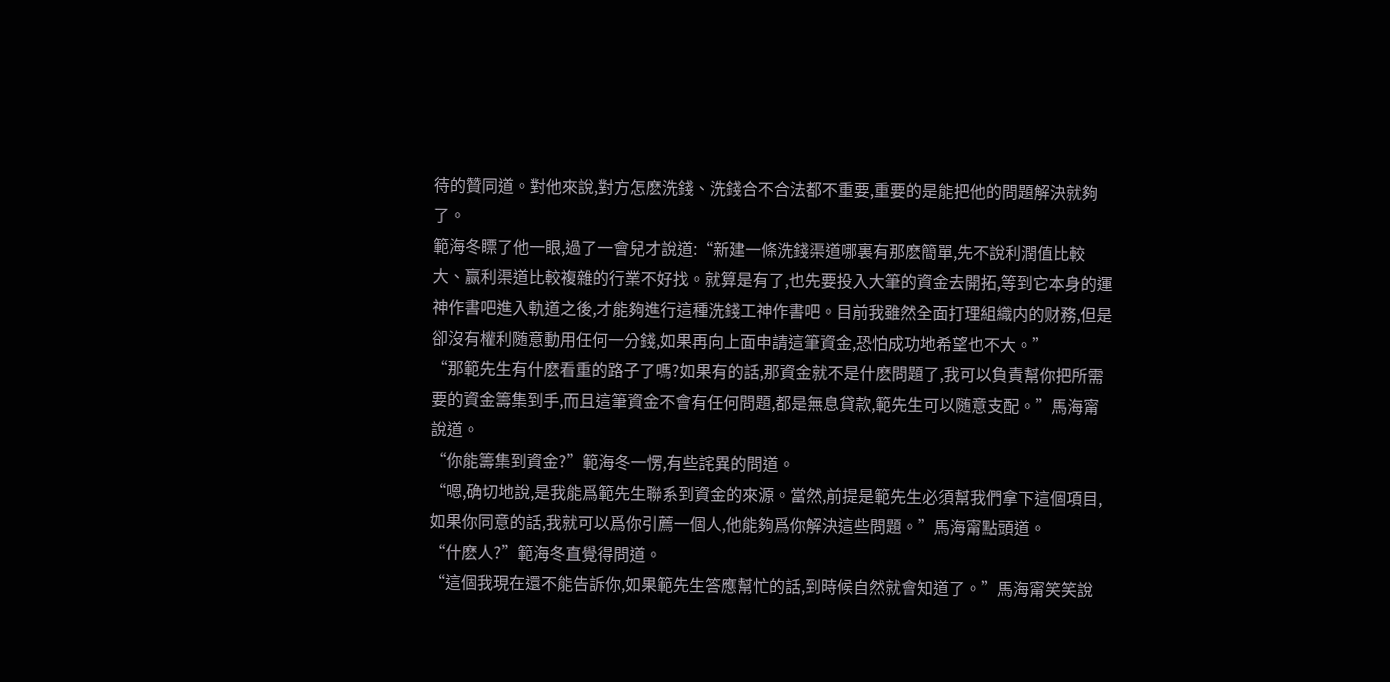待的贊同道。對他來說,對方怎麽洗錢、洗錢合不合法都不重要,重要的是能把他的問題解決就夠了。
範海冬瞟了他一眼,過了一會兒才說道:“新建一條洗錢渠道哪裏有那麽簡單,先不說利潤值比較大、赢利渠道比較複雜的行業不好找。就算是有了,也先要投入大筆的資金去開拓,等到它本身的運神作書吧進入軌道之後,才能夠進行這種洗錢工神作書吧。目前我雖然全面打理組織内的财務,但是卻沒有權利随意動用任何一分錢,如果再向上面申請這筆資金,恐怕成功地希望也不大。”
“那範先生有什麽看重的路子了嗎?如果有的話,那資金就不是什麽問題了,我可以負責幫你把所需要的資金籌集到手,而且這筆資金不會有任何問題,都是無息貸款,範先生可以随意支配。”馬海甯說道。
“你能籌集到資金?”範海冬一愣,有些詫異的問道。
“嗯,确切地說,是我能爲範先生聯系到資金的來源。當然,前提是範先生必須幫我們拿下這個項目,如果你同意的話,我就可以爲你引薦一個人,他能夠爲你解決這些問題。”馬海甯點頭道。
“什麽人?”範海冬直覺得問道。
“這個我現在還不能告訴你,如果範先生答應幫忙的話,到時候自然就會知道了。”馬海甯笑笑說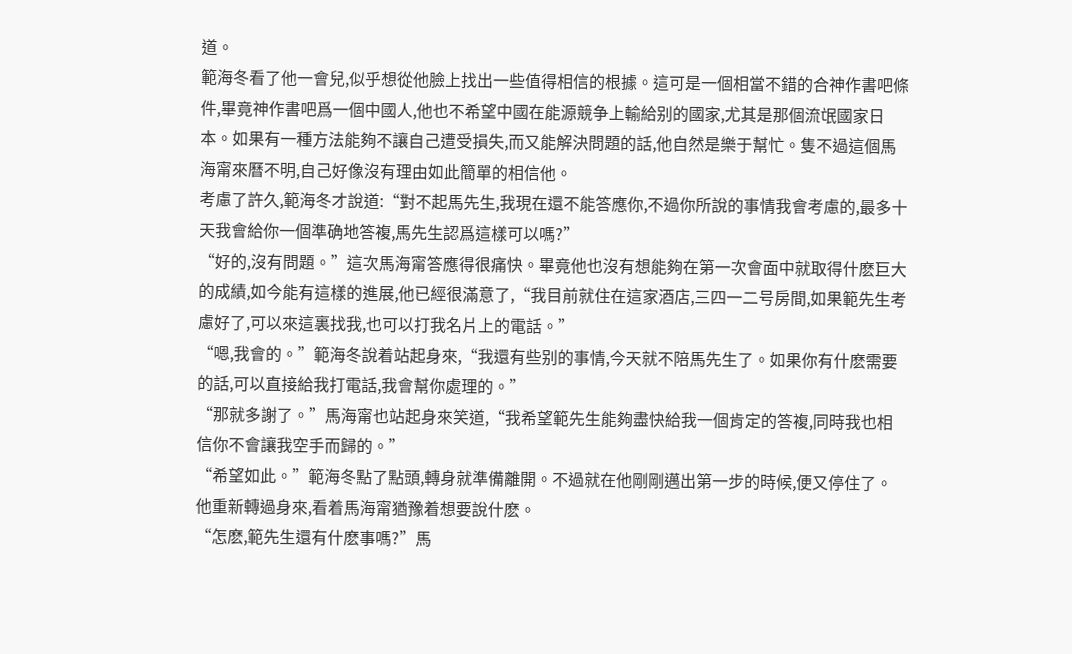道。
範海冬看了他一會兒,似乎想從他臉上找出一些值得相信的根據。這可是一個相當不錯的合神作書吧條件,畢竟神作書吧爲一個中國人,他也不希望中國在能源競争上輸給别的國家,尤其是那個流氓國家日本。如果有一種方法能夠不讓自己遭受損失,而又能解決問題的話,他自然是樂于幫忙。隻不過這個馬海甯來曆不明,自己好像沒有理由如此簡單的相信他。
考慮了許久,範海冬才說道:“對不起馬先生,我現在還不能答應你,不過你所說的事情我會考慮的,最多十天我會給你一個準确地答複,馬先生認爲這樣可以嗎?”
“好的,沒有問題。”這次馬海甯答應得很痛快。畢竟他也沒有想能夠在第一次會面中就取得什麽巨大的成績,如今能有這樣的進展,他已經很滿意了,“我目前就住在這家酒店,三四一二号房間,如果範先生考慮好了,可以來這裏找我,也可以打我名片上的電話。”
“嗯,我會的。”範海冬說着站起身來,“我還有些别的事情,今天就不陪馬先生了。如果你有什麽需要的話,可以直接給我打電話,我會幫你處理的。”
“那就多謝了。”馬海甯也站起身來笑道,“我希望範先生能夠盡快給我一個肯定的答複,同時我也相信你不會讓我空手而歸的。”
“希望如此。”範海冬點了點頭,轉身就準備離開。不過就在他剛剛邁出第一步的時候,便又停住了。他重新轉過身來,看着馬海甯猶豫着想要說什麽。
“怎麽,範先生還有什麽事嗎?”馬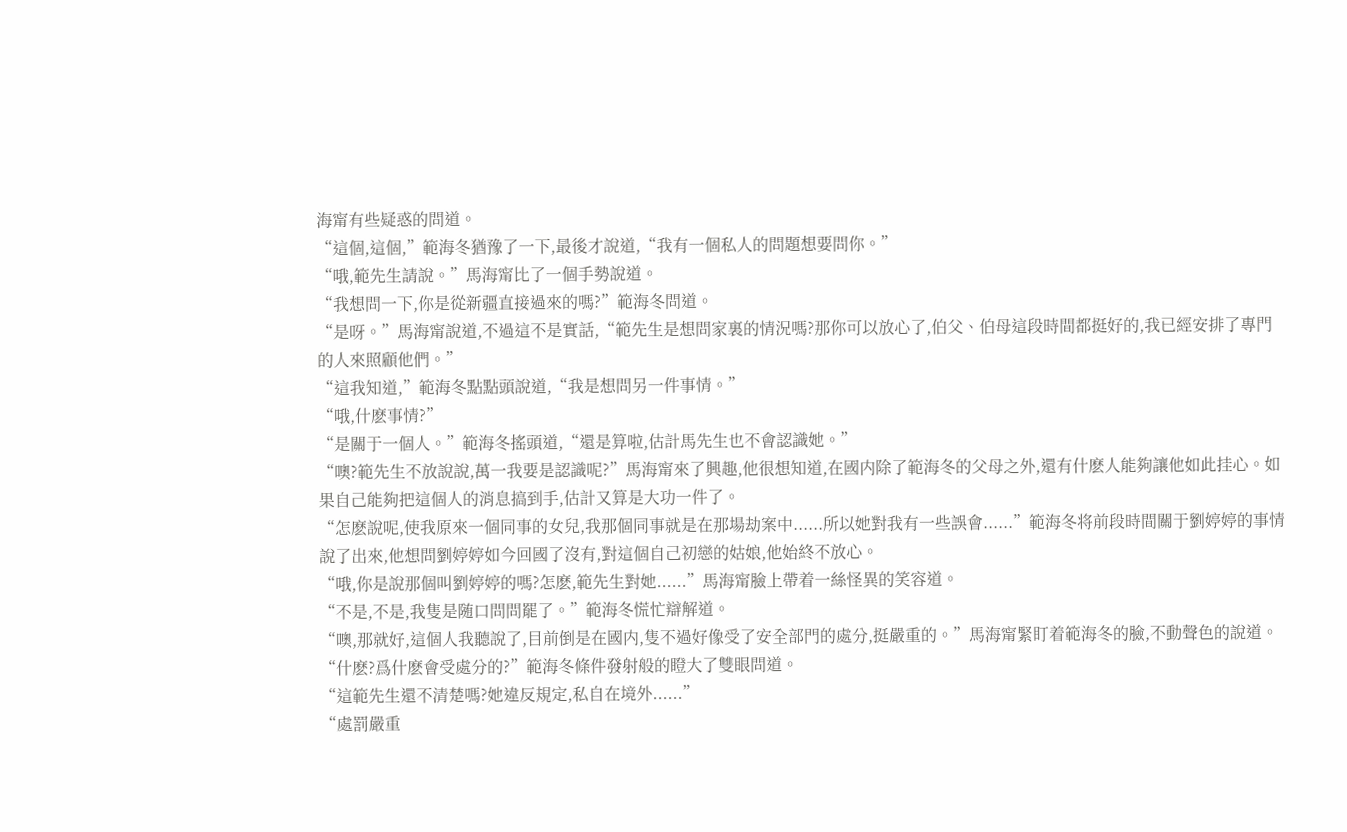海甯有些疑惑的問道。
“這個,這個,”範海冬猶豫了一下,最後才說道,“我有一個私人的問題想要問你。”
“哦,範先生請說。”馬海甯比了一個手勢說道。
“我想問一下,你是從新疆直接過來的嗎?”範海冬問道。
“是呀。”馬海甯說道,不過這不是實話,“範先生是想問家裏的情況嗎?那你可以放心了,伯父、伯母這段時間都挺好的,我已經安排了專門的人來照顧他們。”
“這我知道,”範海冬點點頭說道,“我是想問另一件事情。”
“哦,什麽事情?”
“是關于一個人。”範海冬搖頭道,“還是算啦,估計馬先生也不會認識她。”
“噢?範先生不放說說,萬一我要是認識呢?”馬海甯來了興趣,他很想知道,在國内除了範海冬的父母之外,還有什麽人能夠讓他如此挂心。如果自己能夠把這個人的消息搞到手,估計又算是大功一件了。
“怎麽說呢,使我原來一個同事的女兒,我那個同事就是在那場劫案中......所以她對我有一些誤會......”範海冬将前段時間關于劉婷婷的事情說了出來,他想問劉婷婷如今回國了沒有,對這個自己初戀的姑娘,他始終不放心。
“哦,你是說那個叫劉婷婷的嗎?怎麽,範先生對她......”馬海甯臉上帶着一絲怪異的笑容道。
“不是,不是,我隻是随口問問罷了。”範海冬慌忙辯解道。
“噢,那就好,這個人我聽說了,目前倒是在國内,隻不過好像受了安全部門的處分,挺嚴重的。”馬海甯緊盯着範海冬的臉,不動聲色的說道。
“什麽?爲什麽會受處分的?”範海冬條件發射般的瞪大了雙眼問道。
“這範先生還不清楚嗎?她違反規定,私自在境外......”
“處罰嚴重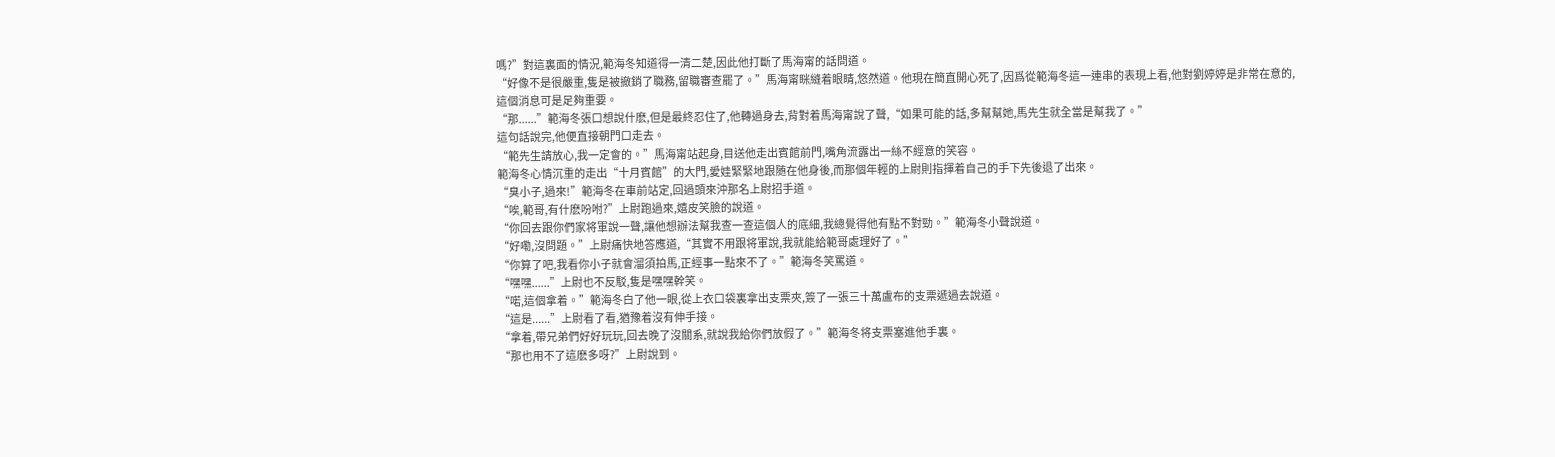嗎?”對這裏面的情況,範海冬知道得一清二楚,因此他打斷了馬海甯的話問道。
“好像不是很嚴重,隻是被撤銷了職務,留職審查罷了。”馬海甯眯縫着眼睛,悠然道。他現在簡直開心死了,因爲從範海冬這一連串的表現上看,他對劉婷婷是非常在意的,這個消息可是足夠重要。
“那......”範海冬張口想說什麽,但是最終忍住了,他轉過身去,背對着馬海甯說了聲,“如果可能的話,多幫幫她,馬先生就全當是幫我了。”
這句話說完,他便直接朝門口走去。
“範先生請放心,我一定會的。”馬海甯站起身,目送他走出賓館前門,嘴角流露出一絲不經意的笑容。
範海冬心情沉重的走出“十月賓館”的大門,愛娃緊緊地跟随在他身後,而那個年輕的上尉則指揮着自己的手下先後退了出來。
“臭小子,過來!”範海冬在車前站定,回過頭來沖那名上尉招手道。
“唉,範哥,有什麽吩咐?”上尉跑過來,嬉皮笑臉的說道。
“你回去跟你們家将軍說一聲,讓他想辦法幫我查一查這個人的底細,我總覺得他有點不對勁。”範海冬小聲說道。
“好嘞,沒問題。”上尉痛快地答應道,“其實不用跟将軍說,我就能給範哥處理好了。”
“你算了吧,我看你小子就會溜須拍馬,正經事一點來不了。”範海冬笑罵道。
“嘿嘿......”上尉也不反駁,隻是嘿嘿幹笑。
“喏,這個拿着。”範海冬白了他一眼,從上衣口袋裏拿出支票夾,簽了一張三十萬盧布的支票遞過去說道。
“這是......”上尉看了看,猶豫着沒有伸手接。
“拿着,帶兄弟們好好玩玩,回去晚了沒關系,就說我給你們放假了。”範海冬将支票塞進他手裏。
“那也用不了這麽多呀?”上尉說到。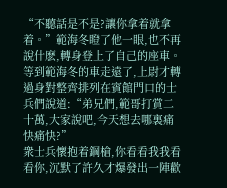“不聽話是不是?讓你拿着就拿着。”範海冬瞪了他一眼,也不再說什麽,轉身登上了自己的座車。
等到範海冬的車走遠了,上尉才轉過身對整齊排列在賓館門口的士兵們說道:“弟兄們,範哥打賞二十萬,大家說吧,今天想去哪裏痛快痛快?”
衆士兵懷抱着鋼槍,你看看我我看看你,沉默了許久才爆發出一陣歡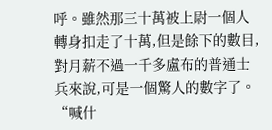呼。雖然那三十萬被上尉一個人轉身扣走了十萬,但是餘下的數目,對月薪不過一千多盧布的普通士兵來說,可是一個驚人的數字了。
“喊什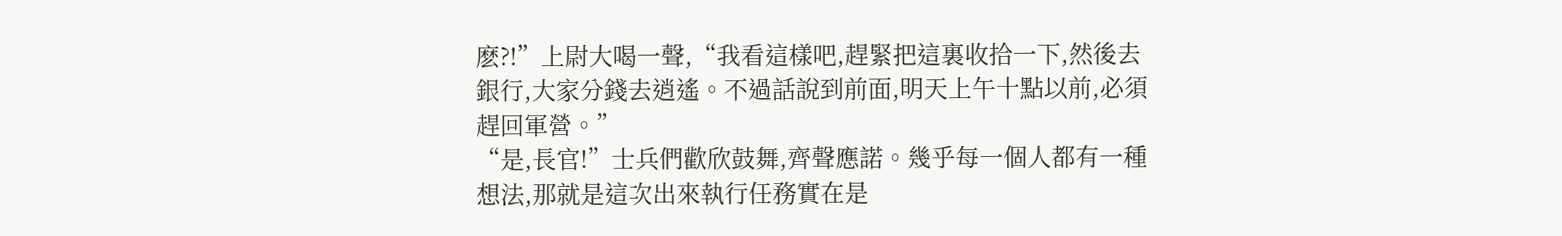麽?!”上尉大喝一聲,“我看這樣吧,趕緊把這裏收拾一下,然後去銀行,大家分錢去逍遙。不過話說到前面,明天上午十點以前,必須趕回軍營。”
“是,長官!”士兵們歡欣鼓舞,齊聲應諾。幾乎每一個人都有一種想法,那就是這次出來執行任務實在是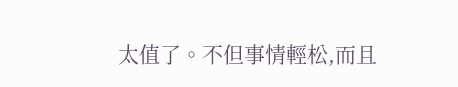太值了。不但事情輕松,而且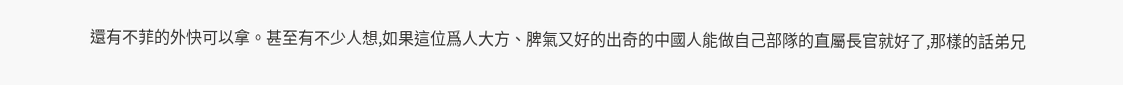還有不菲的外快可以拿。甚至有不少人想,如果這位爲人大方、脾氣又好的出奇的中國人能做自己部隊的直屬長官就好了,那樣的話弟兄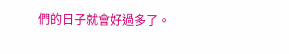們的日子就會好過多了。